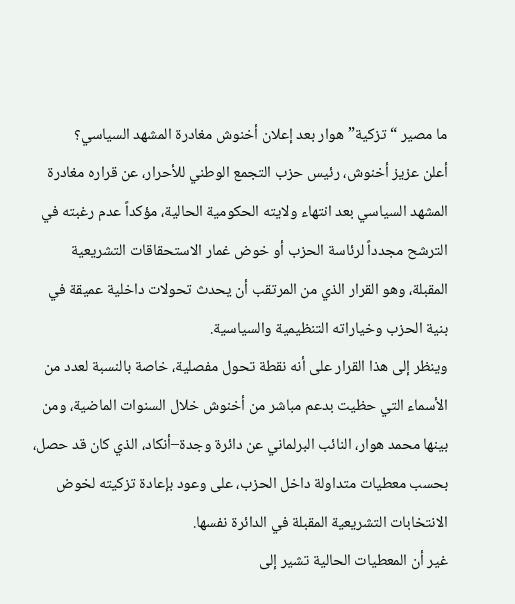ما مصير “تزكية” هوار بعد إعلان أخنوش مغادرة المشهد السياسي؟
أعلن عزيز أخنوش، رئيس حزب التجمع الوطني للأحرار، عن قراره مغادرة المشهد السياسي بعد انتهاء ولايته الحكومية الحالية، مؤكداً عدم رغبته في الترشح مجدداً لرئاسة الحزب أو خوض غمار الاستحقاقات التشريعية المقبلة، وهو القرار الذي من المرتقب أن يحدث تحولات داخلية عميقة في بنية الحزب وخياراته التنظيمية والسياسية.
وينظر إلى هذا القرار على أنه نقطة تحول مفصلية، خاصة بالنسبة لعدد من الأسماء التي حظيت بدعم مباشر من أخنوش خلال السنوات الماضية، ومن بينها محمد هوار، النائب البرلماني عن دائرة وجدة–أنكاد، الذي كان قد حصل، بحسب معطيات متداولة داخل الحزب، على وعود بإعادة تزكيته لخوض الانتخابات التشريعية المقبلة في الدائرة نفسها.
غير أن المعطيات الحالية تشير إلى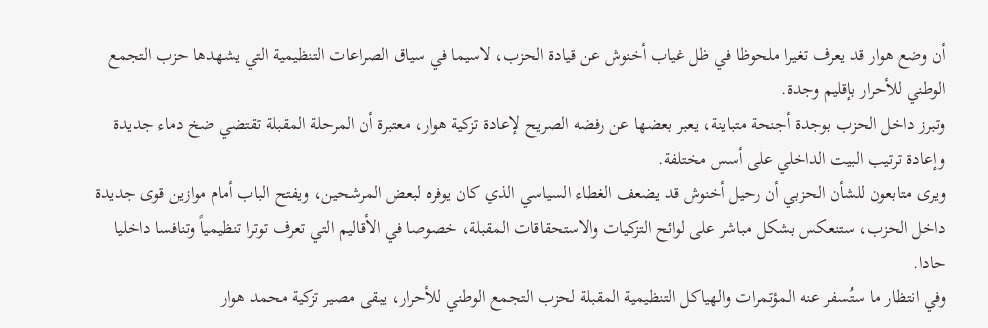أن وضع هوار قد يعرف تغيرا ملحوظا في ظل غياب أخنوش عن قيادة الحزب، لاسيما في سياق الصراعات التنظيمية التي يشهدها حزب التجمع الوطني للأحرار بإقليم وجدة.
وتبرز داخل الحزب بوجدة أجنحة متباينة، يعبر بعضها عن رفضه الصريح لإعادة تزكية هوار، معتبرة أن المرحلة المقبلة تقتضي ضخ دماء جديدة وإعادة ترتيب البيت الداخلي على أسس مختلفة.
ويرى متابعون للشأن الحزبي أن رحيل أخنوش قد يضعف الغطاء السياسي الذي كان يوفره لبعض المرشحين، ويفتح الباب أمام موازين قوى جديدة داخل الحزب، ستنعكس بشكل مباشر على لوائح التزكيات والاستحقاقات المقبلة، خصوصا في الأقاليم التي تعرف توترا تنظيمياً وتنافسا داخليا حادا.
وفي انتظار ما ستُسفر عنه المؤتمرات والهياكل التنظيمية المقبلة لحزب التجمع الوطني للأحرار، يبقى مصير تزكية محمد هوار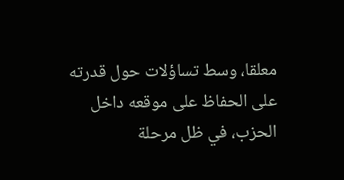معلقا، وسط تساؤلات حول قدرته على الحفاظ على موقعه داخل الحزب، في ظل مرحلة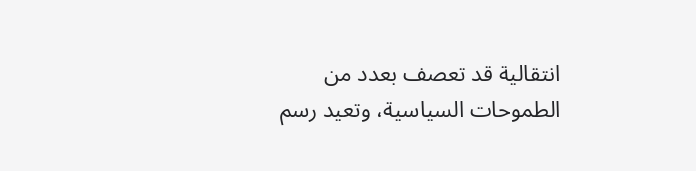انتقالية قد تعصف بعدد من الطموحات السياسية، وتعيد رسم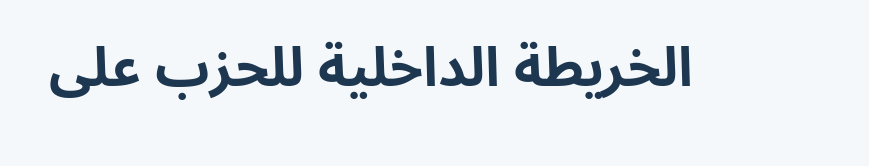الخريطة الداخلية للحزب على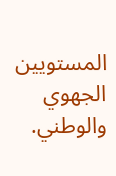المستويين الجهوي والوطني.